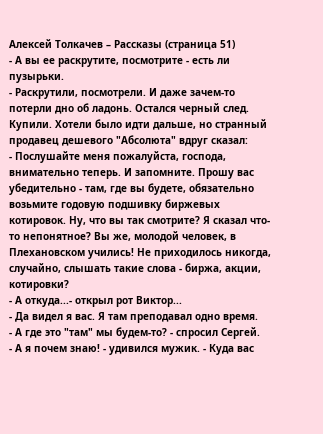Алексей Толкачев – Рассказы (страница 51)
- А вы ее раскрутите, посмотрите - есть ли пузырьки.
- Раскрутили, посмотрели. И даже зачем-то потерли дно об ладонь. Остался черный след. Купили. Хотели было идти дальше, но странный продавец дешевого "Абсолюта" вдруг сказал:
- Послушайте меня пожалуйста, господа, внимательно теперь. И запомните. Прошу вас убедительно - там, где вы будете, обязательно возьмите годовую подшивку биржевых котировок. Ну, что вы так смотрите? Я сказал что-то непонятное? Вы же, молодой человек, в Плехановском учились! Не приходилось никогда, случайно, слышать такие слова - биржа, акции, котировки?
- А откуда...- открыл рот Виктор...
- Да видел я вас. Я там преподавал одно время.
- А где это "там" мы будем-то? - спросил Сергей.
- А я почем знаю! - удивился мужик. - Куда вас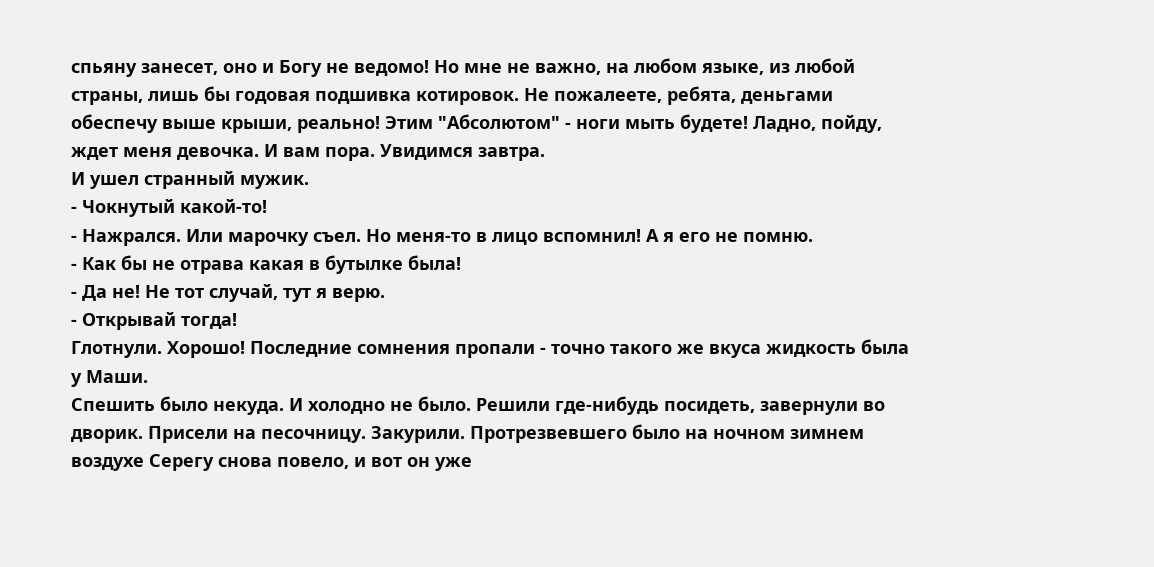спьяну занесет, оно и Богу не ведомо! Но мне не важно, на любом языке, из любой страны, лишь бы годовая подшивка котировок. Не пожалеете, ребята, деньгами обеспечу выше крыши, реально! Этим "Абсолютом" - ноги мыть будете! Ладно, пойду, ждет меня девочка. И вам пора. Увидимся завтра.
И ушел странный мужик.
- Чокнутый какой-то!
- Нажрался. Или марочку съел. Но меня-то в лицо вспомнил! А я его не помню.
- Как бы не отрава какая в бутылке была!
- Да не! Не тот случай, тут я верю.
- Открывай тогда!
Глотнули. Хорошо! Последние сомнения пропали - точно такого же вкуса жидкость была у Маши.
Спешить было некуда. И холодно не было. Решили где-нибудь посидеть, завернули во дворик. Присели на песочницу. Закурили. Протрезвевшего было на ночном зимнем воздухе Серегу снова повело, и вот он уже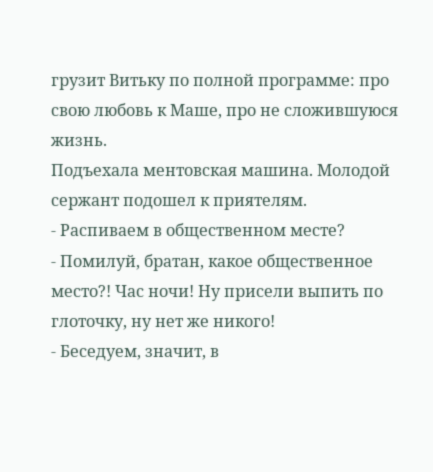грузит Витьку по полной программе: про свою любовь к Маше, про не сложившуюся жизнь.
Подъехала ментовская машина. Молодой сержант подошел к приятелям.
- Распиваем в общественном месте?
- Помилуй, братан, какое общественное место?! Час ночи! Ну присели выпить по глоточку, ну нет же никого!
- Беседуем, значит, в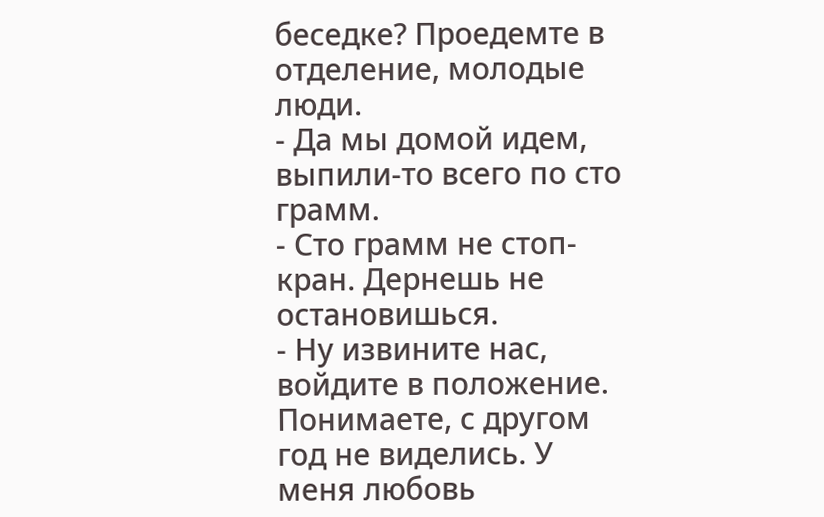беседке? Проедемте в отделение, молодые люди.
- Да мы домой идем, выпили-то всего по сто грамм.
- Сто грамм не стоп-кран. Дернешь не остановишься.
- Ну извините нас, войдите в положение. Понимаете, с другом год не виделись. У меня любовь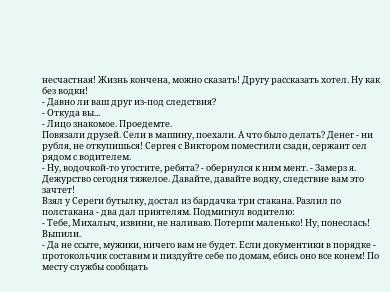несчастная! Жизнь кончена, можно сказать! Другу рассказать хотел. Ну как без водки!
- Давно ли ваш друг из-под следствия?
- Откуда вы...
- Лицо знакомое. Проедемте.
Повязали друзей. Сели в машину, поехали. А что было делать? Денег - ни рубля, не откупишься! Сергея с Виктором поместили сзади, сержант сел рядом с водителем.
- Ну, водочкой-то угостите, ребята? - обернулся к ним мент. - Замерз я. Дежурство сегодня тяжелое. Давайте, давайте водку, следствие вам это зачтет!
Взял у Сереги бутылку, достал из бардачка три стакана. Разлил по полстакана - два дал приятелям. Подмигнул водителю:
- Тебе, Михалыч, извини, не наливаю. Потерпи маленько! Ну, понеслась!
Выпили.
- Да не ссыте, мужики, ничего вам не будет. Если документики в порядке - протокольчик составим и пиздуйте себе по домам, ебись оно все конем! По месту службы сообщать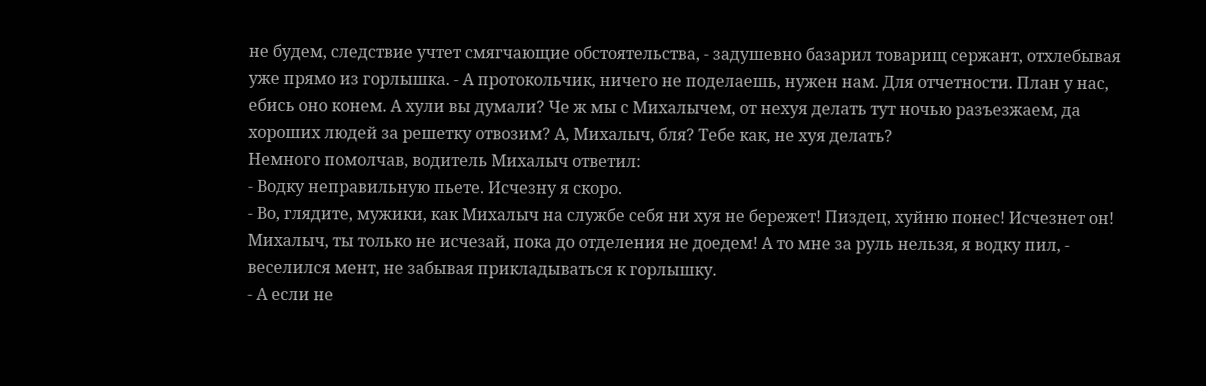не будем, следствие учтет смягчающие обстоятельства, - задушевно базарил товарищ сержант, отхлебывая уже прямо из горлышка. - А протокольчик, ничего не поделаешь, нужен нам. Для отчетности. План у нас, ебись оно конем. А хули вы думали? Че ж мы с Михалычем, от нехуя делать тут ночью разъезжаем, да хороших людей за решетку отвозим? А, Михалыч, бля? Тебе как, не хуя делать?
Немного помолчав, водитель Михалыч ответил:
- Водку неправильную пьете. Исчезну я скоро.
- Во, глядите, мужики, как Михалыч на службе себя ни хуя не бережет! Пиздец, хуйню понес! Исчезнет он! Михалыч, ты только не исчезай, пока до отделения не доедем! А то мне за руль нельзя, я водку пил, - веселился мент, не забывая прикладываться к горлышку.
- А если не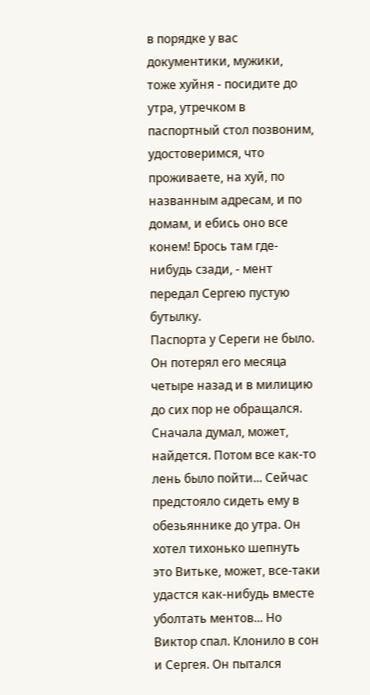в порядке у вас документики, мужики, тоже хуйня - посидите до утра, утречком в паспортный стол позвоним, удостоверимся, что проживаете, на хуй, по названным адресам, и по домам, и ебись оно все конем! Брось там где-нибудь сзади, - мент передал Сергею пустую бутылку.
Паспорта у Сереги не было. Он потерял его месяца четыре назад и в милицию до сих пор не обращался. Сначала думал, может, найдется. Потом все как-то лень было пойти... Сейчас предстояло сидеть ему в обезьяннике до утра. Он хотел тихонько шепнуть это Витьке, может, все-таки удастся как-нибудь вместе уболтать ментов... Но Виктор спал. Клонило в сон и Сергея. Он пытался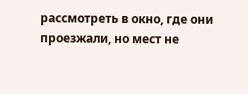рассмотреть в окно, где они проезжали, но мест не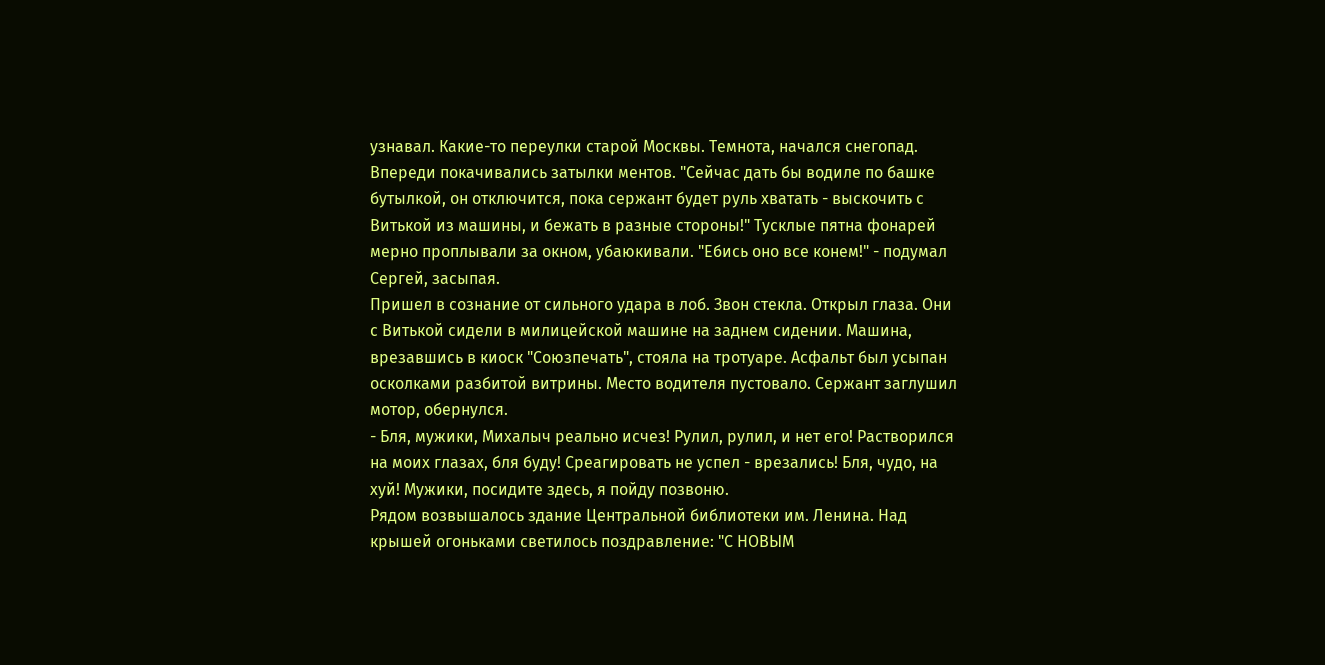узнавал. Какие-то переулки старой Москвы. Темнота, начался снегопад. Впереди покачивались затылки ментов. "Сейчас дать бы водиле по башке бутылкой, он отключится, пока сержант будет руль хватать - выскочить с Витькой из машины, и бежать в разные стороны!" Тусклые пятна фонарей мерно проплывали за окном, убаюкивали. "Ебись оно все конем!" - подумал Сергей, засыпая.
Пришел в сознание от сильного удара в лоб. Звон стекла. Открыл глаза. Они с Витькой сидели в милицейской машине на заднем сидении. Машина, врезавшись в киоск "Союзпечать", стояла на тротуаре. Асфальт был усыпан осколками разбитой витрины. Место водителя пустовало. Сержант заглушил мотор, обернулся.
- Бля, мужики, Михалыч реально исчез! Рулил, рулил, и нет его! Растворился на моих глазах, бля буду! Среагировать не успел - врезались! Бля, чудо, на хуй! Мужики, посидите здесь, я пойду позвоню.
Рядом возвышалось здание Центральной библиотеки им. Ленина. Над крышей огоньками светилось поздравление: "С НОВЫМ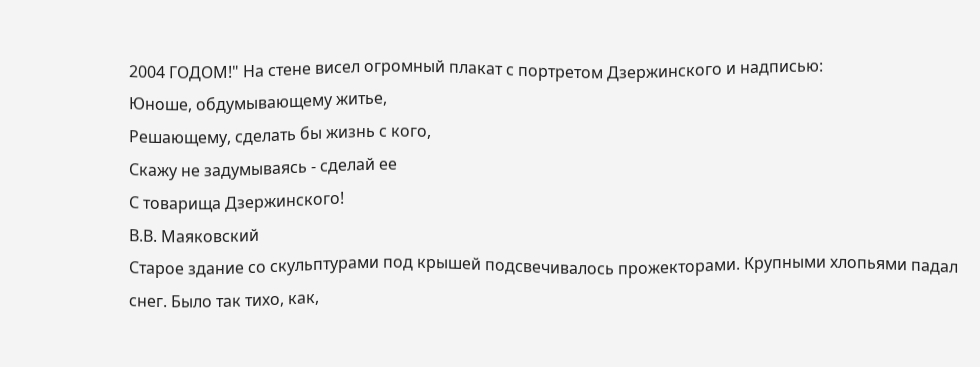2004 ГОДОМ!" На стене висел огромный плакат с портретом Дзержинского и надписью:
Юноше, обдумывающему житье,
Решающему, сделать бы жизнь с кого,
Скажу не задумываясь - сделай ее
С товарища Дзержинского!
В.В. Маяковский
Старое здание со скульптурами под крышей подсвечивалось прожекторами. Крупными хлопьями падал снег. Было так тихо, как,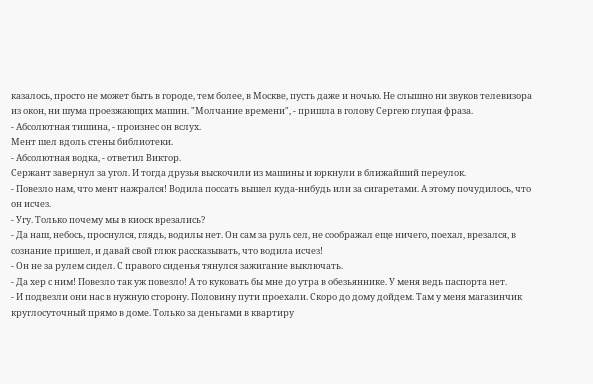казалось, просто не может быть в городе, тем более, в Москве, пусть даже и ночью. Не слышно ни звуков телевизора из окон, ни шума проезжающих машин. "Молчание времени", - пришла в голову Сергею глупая фраза.
- Абсолютная тишина, - произнес он вслух.
Мент шел вдоль стены библиотеки.
- Абсолютная водка, - ответил Виктор.
Сержант завернул за угол. И тогда друзья выскочили из машины и юркнули в ближайший переулок.
- Повезло нам, что мент нажрался! Водила поссать вышел куда-нибудь или за сигаретами. А этому почудилось, что он исчез.
- Угу. Только почему мы в киоск врезались?
- Да наш, небось, проснулся, глядь, водилы нет. Он сам за руль сел, не соображал еще ничего, поехал, врезался, в сознание пришел, и давай свой глюк рассказывать, что водила исчез!
- Он не за рулем сидел. С правого сиденья тянулся зажигание выключать.
- Да хер с ним! Повезло так уж повезло! А то куковать бы мне до утра в обезьяннике. У меня ведь паспорта нет.
- И подвезли они нас в нужную сторону. Половину пути проехали. Скоро до дому дойдем. Там у меня магазинчик круглосуточный прямо в доме. Только за деньгами в квартиру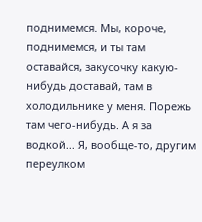поднимемся. Мы, короче, поднимемся, и ты там оставайся, закусочку какую-нибудь доставай, там в холодильнике у меня. Порежь там чего-нибудь. А я за водкой... Я, вообще-то, другим переулком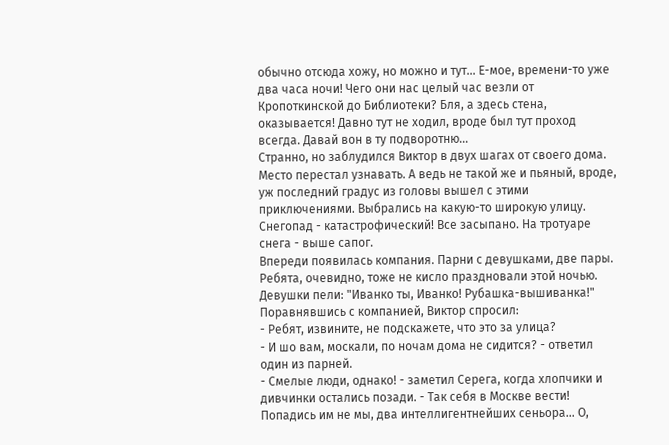обычно отсюда хожу, но можно и тут... Е-мое, времени-то уже два часа ночи! Чего они нас целый час везли от Кропоткинской до Библиотеки? Бля, а здесь стена, оказывается! Давно тут не ходил, вроде был тут проход всегда. Давай вон в ту подворотню...
Странно, но заблудился Виктор в двух шагах от своего дома. Место перестал узнавать. А ведь не такой же и пьяный, вроде, уж последний градус из головы вышел с этими приключениями. Выбрались на какую-то широкую улицу. Снегопад - катастрофический! Все засыпано. На тротуаре снега - выше сапог.
Впереди появилась компания. Парни с девушками, две пары. Ребята, очевидно, тоже не кисло праздновали этой ночью. Девушки пели: "Иванко ты, Иванко! Рубашка-вышиванка!" Поравнявшись с компанией, Виктор спросил:
- Ребят, извините, не подскажете, что это за улица?
- И шо вам, москали, по ночам дома не сидится? - ответил один из парней.
- Смелые люди, однако! - заметил Серега, когда хлопчики и дивчинки остались позади. - Так себя в Москве вести! Попадись им не мы, два интеллигентнейших сеньора... О,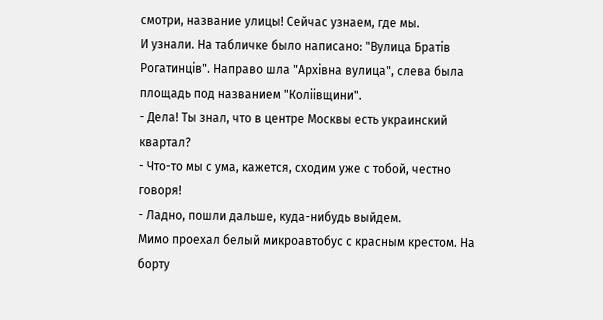смотри, название улицы! Сейчас узнаем, где мы.
И узнали. На табличке было написано: "Вулица Братiв Рогатинцiв". Направо шла "Архiвна вулица", слева была площадь под названием "Колiiвщини".
- Дела! Ты знал, что в центре Москвы есть украинский квартал?
- Что-то мы с ума, кажется, сходим уже с тобой, честно говоря!
- Ладно, пошли дальше, куда-нибудь выйдем.
Мимо проехал белый микроавтобус с красным крестом. На борту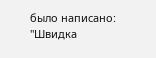было написано: "Швидка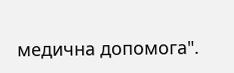медична допомога".